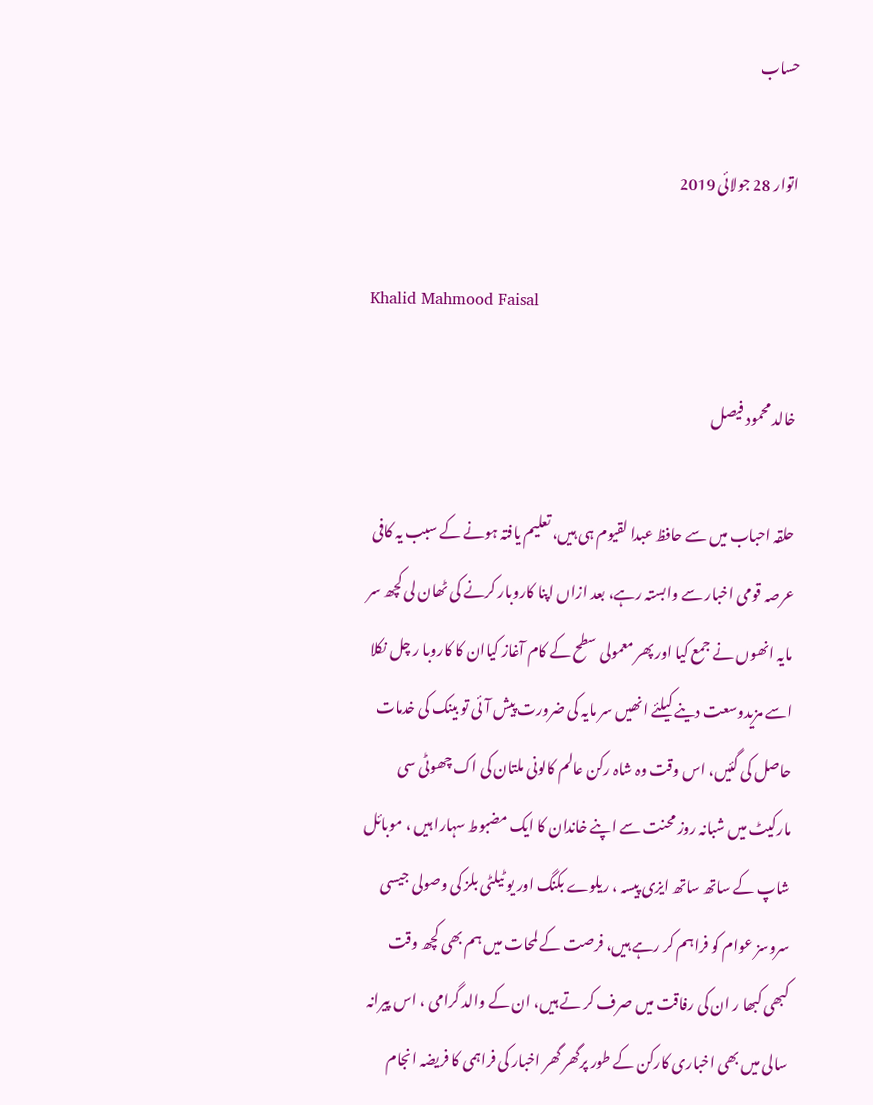حساب

اتوار 28 جولائی 2019

Khalid Mahmood Faisal

خالد محمود فیصل

حلقہ احباب میں سے حافظ عبدا لقیوم ہی ہیں، تعلیم یافتہ ہونے کے سبب یہ کافی عرصہ قومی اخبار سے وابستہ رہے، بعد ازاں اپنا کاروبار کرنے کی ٹھان لی کچھ سر مایہ انھوں نے جمع کیا اور پھر معمولی سطح کے کام آغاز کیاان کا کاروبا ر چل نکلا اسے مزیدوسعت دینے کیلئے انھیں سر مایہ کی ضرورت پیش آئی تو بینک کی خدمات حاصل کی گئیں، اس وقت وہ شاہ رکن عالم کالونی ملتان کی اک چھوٹی سی مارکیٹ میں شبانہ روز محنت سے اپنے خاندان کا ایک مضبوط سہارا ہیں ، موبائل شاپ کے ساتھ ساتھ ایزی پیسہ ، ریلوے بکنگ اور یو ٹیلٹی بلز کی وصولی جیسی سروسز عوام کو فراہم کر رہے ہیں، فرصت کے لمحات میں ہم بھی کچھ وقت کبھی کبھا ر ان کی رفاقت میں صرف کر تے ہیں، ان کے والد گرامی ، اس پیرانہ سالی میں بھی اخباری کارکن کے طور پرگھر گھر اخبار کی فراہمی کا فریضہ انجام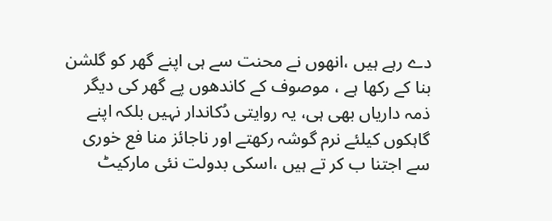دے رہے ہیں ،انھوں نے محنت سے ہی اپنے گھر کو گلشن بنا کے رکھا ہے ، موصوف کے کاندھوں پے گھر کی دیگر ذمہ داریاں بھی ہی، یہ روایتی دُکاندار نہیں بلکہ اپنے گاہکوں کیلئے نرم گوشہ رکھتے اور ناجائز منا فع خوری سے اجتنا ب کر تے ہیں ،اسکی بدولت نئی مارکیٹ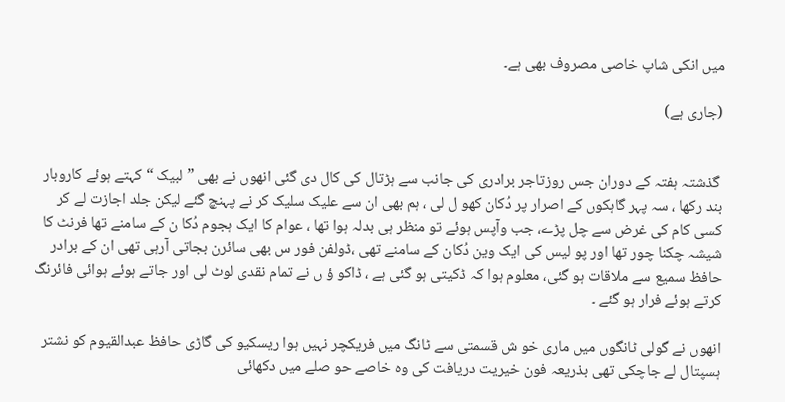میں انکی شاپ خاصی مصروف بھی ہے۔

(جاری ہے)


 گذشتہ ہفتہ کے دوران جس روزتاجر برادری کی جانب سے ہڑتال کی کال دی گئی انھوں نے بھی ”لبیک “کہتے ہوئے کاروبار بند رکھا ، سہ پہر گاہکوں کے اصرار پر دُکان کھو ل لی ، ہم بھی ان سے علیک سلیک کر نے پہنچ گئے لیکن جلد اجازت لے کر کسی کام کی غرض سے چل پڑے، جب وآپس ہوئے تو منظر ہی بدلہ ہوا تھا ، عوام کا ایک ہجوم دُکا ن کے سامنے تھا فرنٹ کا شیشہ چکنا چور تھا اور پو لیس کی ایک وین دُکان کے سامنے تھی ،ڈولفن فور س بھی سائرن بجاتی آرہی تھی ان کے برادر حافظ سمیع سے ملاقات ہو گئی، معلوم ہوا کہ ڈکیتی ہو گئی ہے ، ڈاکو ؤ ں نے تمام نقدی لوٹ لی اور جاتے ہوئے ہوائی فائرنگ کرتے ہوئے فرار ہو گئے ۔

انھوں نے گولی ٹانگوں میں ماری خو ش قسمتی سے ٹانگ میں فریکچر نہیں ہوا ریسکیو کی گاڑی حافظ عبدالقیوم کو نشتر ہسپتال لے جاچکی تھی بذریعہ فون خیریت دریافت کی وہ خاصے حو صلے میں دکھائی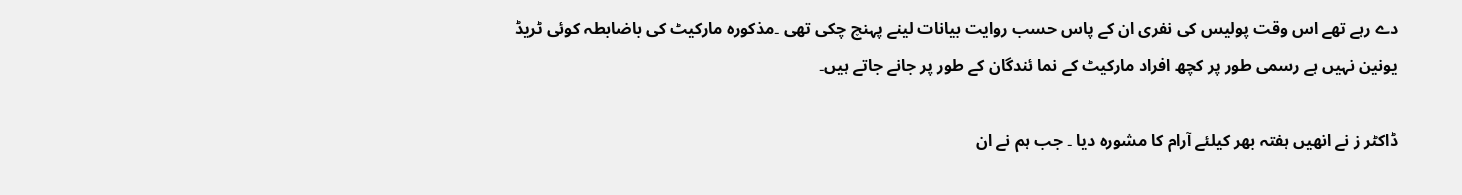دے رہے تھے اس وقت پولیس کی نفری ان کے پاس حسب روایت بیانات لینے پہنچ چکی تھی ۔مذکورہ مارکیٹ کی باضابطہ کوئی ٹریڈ یونین نہیں ہے رسمی طور پر کچھ افراد مارکیٹ کے نما ئندگان کے طور پر جانے جاتے ہیں۔

ڈاکٹر ز نے انھیں ہفتہ بھر کیلئے آرام کا مشورہ دیا ۔ جب ہم نے ان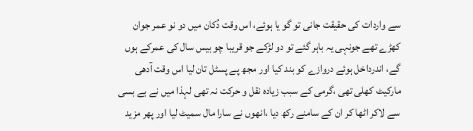سے واردات کی حقیقت جانی تو گو یا ہوئے، اس وقت دُکان میں دو نو عمر جوان کھڑے تھے جونہی یہ باہر گئے تو دو لڑکے جو قریبا چو بیس سال کی عمرکے ہوں گے، اندرداخل ہوئے دروازے کو بند کیا اور مجھ پے پسٹل تان لیا اس وقت آدھی مارکیٹ کھلی تھی ،گرمی کے سبب زیادہ نقل و حرکت نہ تھی لہذا میں نے بے بسی سے لاکر اٹھا کر ان کے سامنے رکھ دیا ،انھوں نے سارا مال سمیٹ لیا اور پھر مزید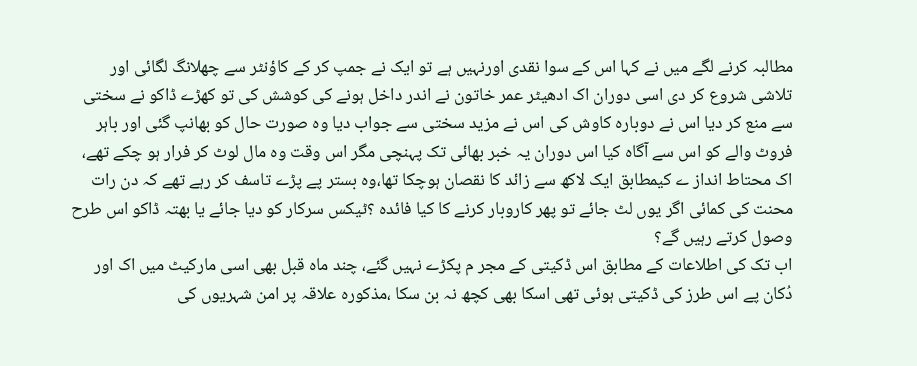مطالبہ کرنے لگے میں نے کہا اس کے سوا نقدی اورنہیں ہے تو ایک نے جمپ کر کے کاؤنٹر سے چھلانگ لگائی اور تلاشی شروع کر دی اسی دوران اک ادھیٹر عمر خاتون نے اندر داخل ہونے کی کوشش کی تو کھڑے ڈاکو نے سختی سے منع کر دیا اس نے دوبارہ کاوش کی اس نے مزید سختی سے جواب دیا وہ صورت حال کو بھانپ گئی اور باہر فروٹ والے کو اس سے آگاہ کیا اس دوران یہ خبر بھائی تک پہنچی مگر اس وقت وہ مال لوٹ کر فرار ہو چکے تھے، اک محتاط انداز ے کیمطابق ایک لاکھ سے زائد کا نقصان ہوچکا تھا،وہ بستر پے پڑے تاسف کر رہے تھے کہ دن رات محنت کی کمائی اگر یوں لٹ جائے تو پھر کاروبار کرنے کا کیا فائدہ ؟ٹیکس سرکار کو دیا جائے یا بھتہ ڈاکو اس طرح وصول کرتے رہیں گے؟
اب تک کی اطلاعات کے مطابق اس ڈکیتی کے مجر م پکڑے نہیں گئے، چند ماہ قبل بھی اسی مارکیٹ میں اک اور دُکان پے اس طرز کی ڈکیتی ہوئی تھی اسکا بھی کچھ نہ بن سکا ،مذکورہ علاقہ پر امن شہریوں کی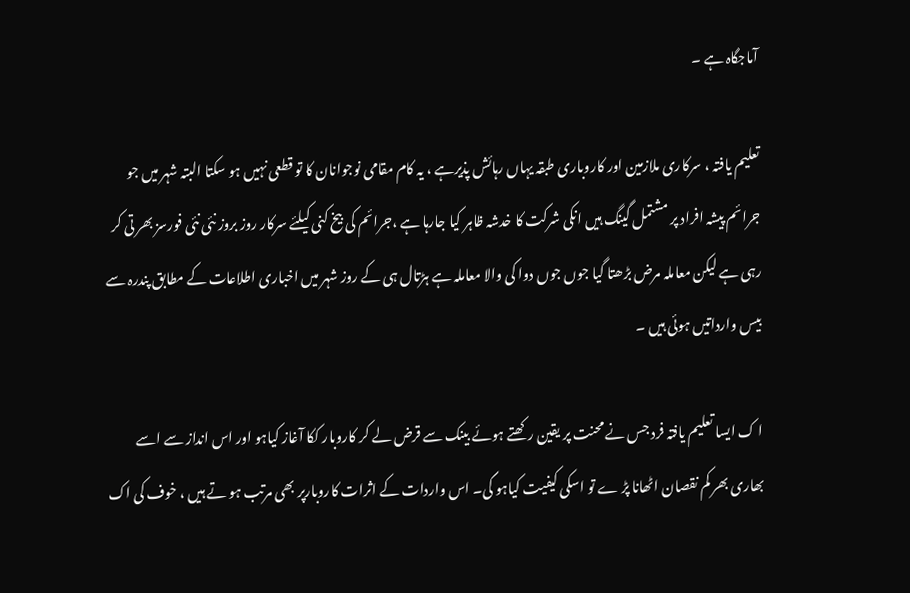آماجگاہ ہے ۔

تعلیم یافتہ ، سرکاری ملازمین اور کاروباری طبقہ یہاں رہائش پذیرہے ، یہ کام مقامی نوجوانان کا تو قطعی نہیں ہو سکتا البتہ شہر میں جو جرائم پیشہ افراد پر مشتمل گینگ ہیں انکی شرکت کا خدشہ ظاہر کیا جارہا ہے ،جرائم کی بیخ کنی کیلئے سرکار روز بروز نئی نئی فورسز بھر تی کر رہی ہے لیکن معاملہ مرض بڑھتا گیا جوں جوں دوا کی والا معاملہ ہے ہڑتال ہی کے روز شہر میں اخباری اطلاعات کے مطابق پندرہ سے بیس وارداتیں ہوئی ہیں ۔

ا ک ایسا تعلیم یافتہ فرد جس نے محنت پر یقین رکھتے ہوئے بینک سے قرض لے کر کاروبار ککا آغاز کیاہو اور اس انداز سے اسے بھاری بھر کم نقصان اٹھانا پڑ ے تو اسکی کیفیت کیاہو گی۔ اس واردات کے اثرات کاروبارپر بھی مرتب ہو تے ہیں ، خوف کی اک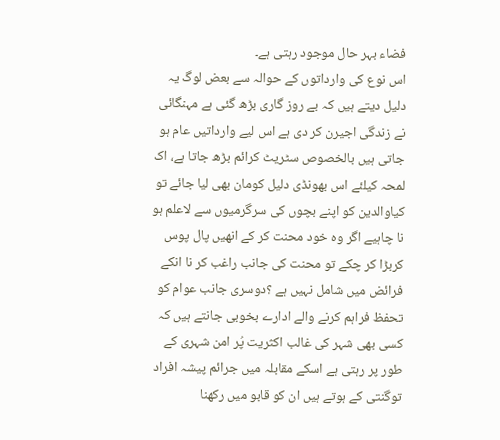فضاء بہر حال موجود رہتی ہے۔
اس نوع کی وارداتوں کے حوالہ سے بعض لوگ یہ دلیل دیتے ہیں کہ بے روز گاری بڑھ گئی ہے مہنگائی نے زندگی اجیرن کر دی ہے اس لیے وارداتیں عام ہو جاتی ہیں بالخصوص سٹریٹ کرائم بڑھ جاتا ہے، اک لمحہ کیلئے اس بھونڈی دلیل کومان بھی لیا جائے تو کیاوالدین کو اپنے بچوں کی سرگرمیوں سے لاعلم ہو نا چاہیے اگر وہ خود محنت کر کے انھیں پال پوس کربڑا کر چکے تو محنت کی جانب راغب کر نا انکے فرائض میں شامل نہیں ہے ؟دوسری جانب عوام کو تحفظ فراہم کرنے والے ادارے بخوبی جانتے ہیں کہ کسی بھی شہر کی غالب اکثریت پُر امن شہری کے طور پر رہتی ہے اسکے مقابلہ میں جرائم پیشہ افراد توگنتی کے ہوتے ہیں ان کو قابو میں رکھنا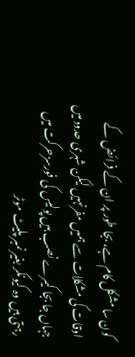کون سا مشکل کام ہے، بجا طور پر ان کے فرائض کے اوقات کی مشکلات سے ہمیں مفرنہیں لیکن شہری حدود میں جہاں جا بجا کیمرے نصب ہیں پولیس کی فورسزحرکت میں رہتی ہیں وہ کیونکر بغیر نمبر پلیٹ موٹر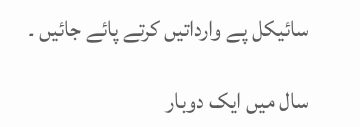سائیکل پے وارداتیں کرتے پائے جائیں ۔

سال میں ایک دوبار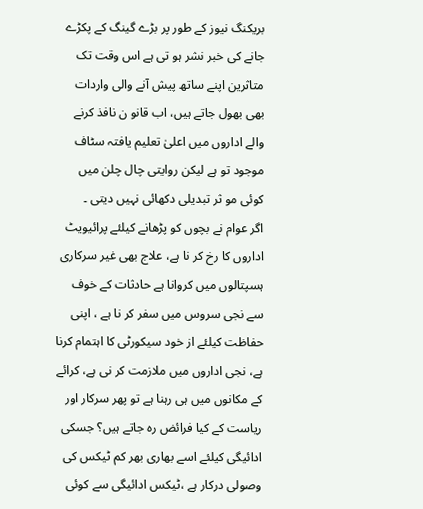بریکنگ نیوز کے طور پر بڑے گینگ کے پکڑے جانے کی خبر نشر ہو تی ہے اس وقت تک متاثرین اپنے ساتھ پیش آنے والی واردات بھی بھول جاتے ہیں، اب قانو ن نافذ کرنے والے اداروں میں اعلیٰ تعلیم یافتہ سٹاف موجود تو ہے لیکن روایتی چال چلن میں کوئی مو ثر تبدیلی دکھائی نہیں دیتی ۔
اگر عوام نے بچوں کو پڑھانے کیلئے پرائیویٹ اداروں کا رخ کر نا ہے، علاج بھی غیر سرکاری ہسپتالوں میں کروانا ہے حادثات کے خوف سے نجی سروس میں سفر کر نا ہے ، اپنی حفاظت کیلئے از خود سیکورٹی کا اہتمام کرنا ہے، نجی اداروں میں ملازمت کر نی ہے، کرائے کے مکانوں میں ہی رہنا ہے تو پھر سرکار اور ریاست کے کیا فرائض رہ جاتے ہیں؟ جسکی ادائیگی کیلئے اسے بھاری بھر کم ٹیکس کی وصولی درکار ہے ،ٹیکس ادائیگی سے کوئی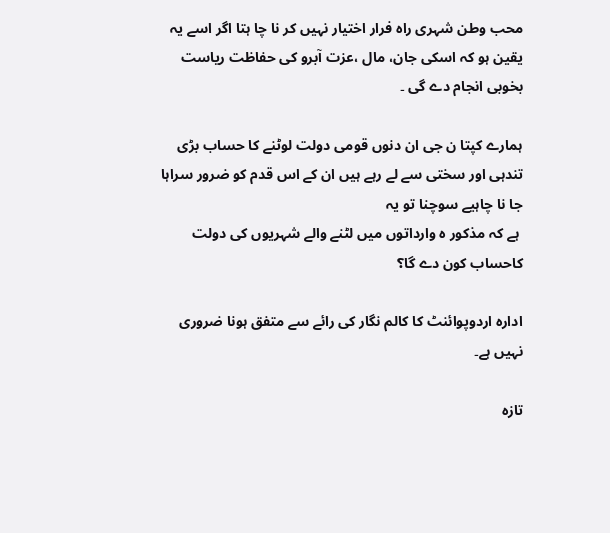محب وطن شہری راہ فرار اختیار نہیں کر نا چا ہتا اگر اسے یہ یقین ہو کہ اسکی جان، مال ،عزت آبرو کی حفاظت ریاست بخوبی انجام دے گی ۔

ہمارے کپتا ن جی ان دنوں قومی دولت لوٹنے کا حساب بڑی تندہی اور سختی سے لے رہے ہیں ان کے اس قدم کو ضرور سراہا جا نا چاہیے سوچنا تو یہ
 ہے کہ مذکور ہ وارداتوں میں لٹنے والے شہریوں کی دولت کاحساب کون دے گا؟

ادارہ اردوپوائنٹ کا کالم نگار کی رائے سے متفق ہونا ضروری نہیں ہے۔

تازہ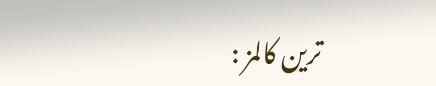ترین کالمز :